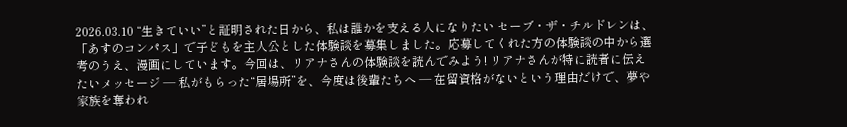2026.03.10 “生きていい”と証明された日から、私は誰かを支える人になりたい セーブ・ザ・チルドレンは、「あすのコンパス」で子どもを主人公とした体験談を募集しました。応募してくれた方の体験談の中から選考のうえ、漫画にしています。今回は、リアナさんの体験談を読んでみよう! リアナさんが特に読者に伝えたいメッセージ ― 私がもらった“居場所”を、今度は後輩たちへ ― 在留資格がないという理由だけで、夢や家族を奪われ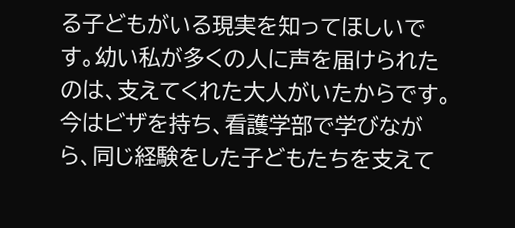る子どもがいる現実を知ってほしいです。幼い私が多くの人に声を届けられたのは、支えてくれた大人がいたからです。今はビザを持ち、看護学部で学びながら、同じ経験をした子どもたちを支えて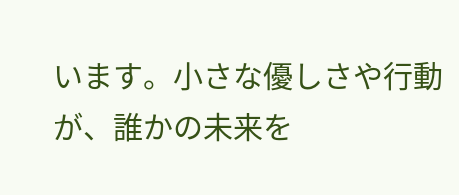います。小さな優しさや行動が、誰かの未来を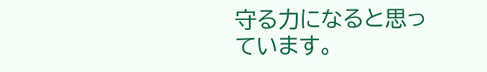守る力になると思っています。